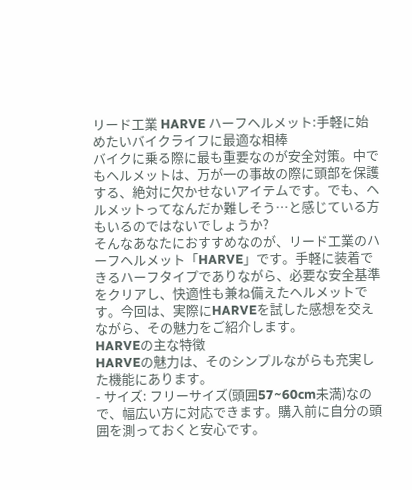リード工業 HARVE ハーフヘルメット:手軽に始めたいバイクライフに最適な相棒
バイクに乗る際に最も重要なのが安全対策。中でもヘルメットは、万が一の事故の際に頭部を保護する、絶対に欠かせないアイテムです。でも、ヘルメットってなんだか難しそう…と感じている方もいるのではないでしょうか?
そんなあなたにおすすめなのが、リード工業のハーフヘルメット「HARVE」です。手軽に装着できるハーフタイプでありながら、必要な安全基準をクリアし、快適性も兼ね備えたヘルメットです。今回は、実際にHARVEを試した感想を交えながら、その魅力をご紹介します。
HARVEの主な特徴
HARVEの魅力は、そのシンプルながらも充実した機能にあります。
- サイズ: フリーサイズ(頭囲57~60cm未満)なので、幅広い方に対応できます。購入前に自分の頭囲を測っておくと安心です。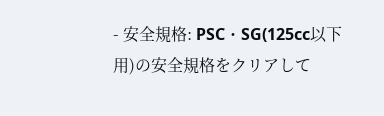- 安全規格: PSC・SG(125cc以下用)の安全規格をクリアして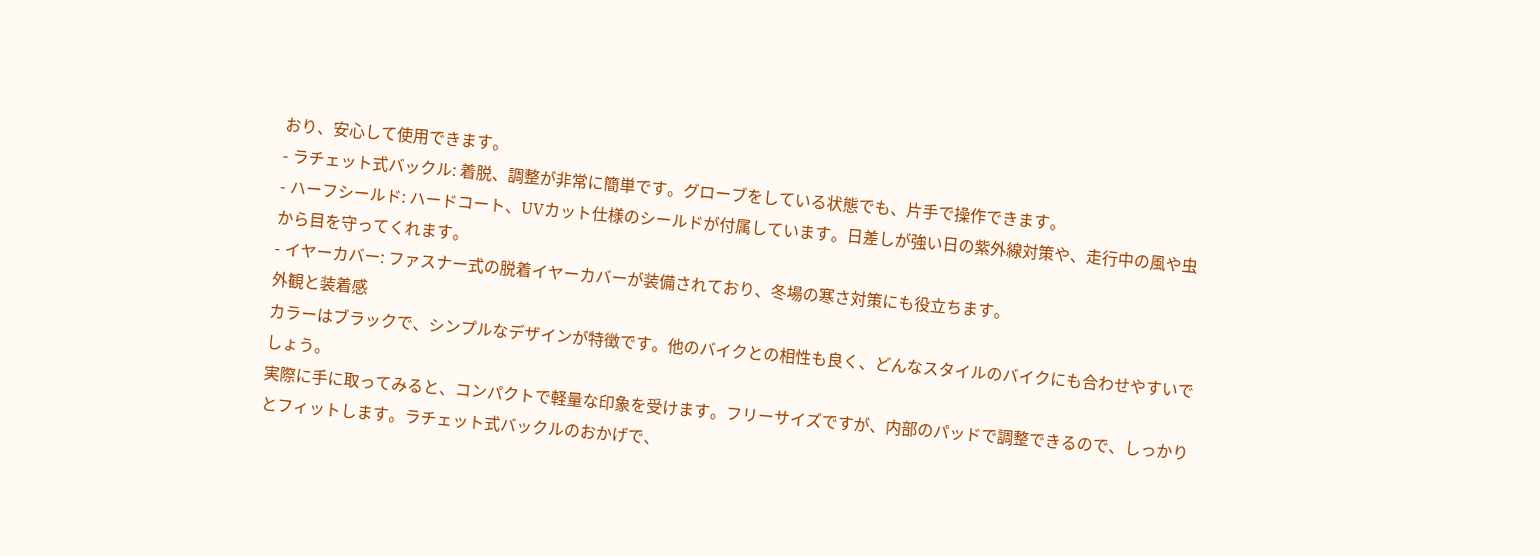おり、安心して使用できます。
- ラチェット式バックル: 着脱、調整が非常に簡単です。グローブをしている状態でも、片手で操作できます。
- ハーフシールド: ハードコート、UVカット仕様のシールドが付属しています。日差しが強い日の紫外線対策や、走行中の風や虫から目を守ってくれます。
- イヤーカバー: ファスナー式の脱着イヤーカバーが装備されており、冬場の寒さ対策にも役立ちます。
外観と装着感
カラーはブラックで、シンプルなデザインが特徴です。他のバイクとの相性も良く、どんなスタイルのバイクにも合わせやすいでしょう。
実際に手に取ってみると、コンパクトで軽量な印象を受けます。フリーサイズですが、内部のパッドで調整できるので、しっかりとフィットします。ラチェット式バックルのおかげで、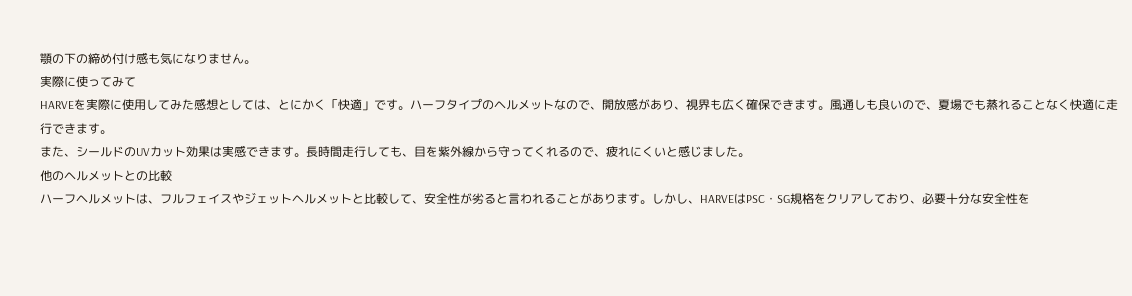顎の下の締め付け感も気になりません。
実際に使ってみて
HARVEを実際に使用してみた感想としては、とにかく「快適」です。ハーフタイプのヘルメットなので、開放感があり、視界も広く確保できます。風通しも良いので、夏場でも蒸れることなく快適に走行できます。
また、シールドのUVカット効果は実感できます。長時間走行しても、目を紫外線から守ってくれるので、疲れにくいと感じました。
他のヘルメットとの比較
ハーフヘルメットは、フルフェイスやジェットヘルメットと比較して、安全性が劣ると言われることがあります。しかし、HARVEはPSC・SG規格をクリアしており、必要十分な安全性を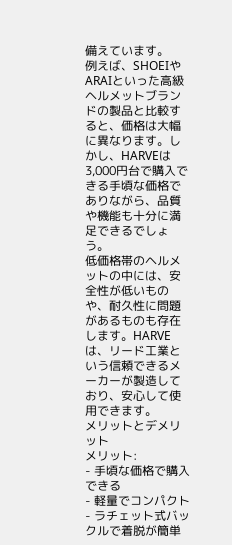備えています。
例えば、SHOEIやARAIといった高級ヘルメットブランドの製品と比較すると、価格は大幅に異なります。しかし、HARVEは3,000円台で購入できる手頃な価格でありながら、品質や機能も十分に満足できるでしょう。
低価格帯のヘルメットの中には、安全性が低いものや、耐久性に問題があるものも存在します。HARVEは、リード工業という信頼できるメーカーが製造しており、安心して使用できます。
メリットとデメリット
メリット:
- 手頃な価格で購入できる
- 軽量でコンパクト
- ラチェット式バックルで着脱が簡単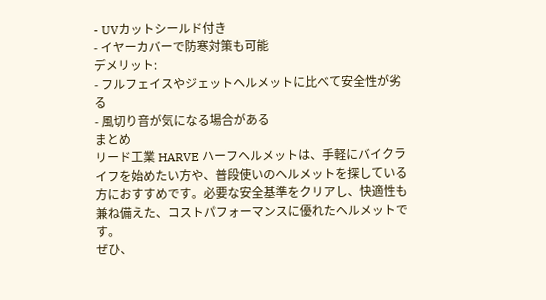- UVカットシールド付き
- イヤーカバーで防寒対策も可能
デメリット:
- フルフェイスやジェットヘルメットに比べて安全性が劣る
- 風切り音が気になる場合がある
まとめ
リード工業 HARVE ハーフヘルメットは、手軽にバイクライフを始めたい方や、普段使いのヘルメットを探している方におすすめです。必要な安全基準をクリアし、快適性も兼ね備えた、コストパフォーマンスに優れたヘルメットです。
ぜひ、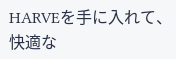HARVEを手に入れて、快適な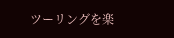ツーリングを楽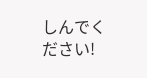しんでください!